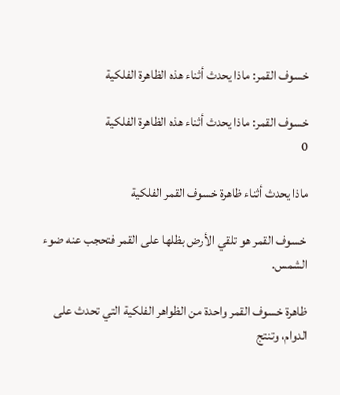خسوف القمر: ماذا يحدث أثناء هذه الظاهرة الفلكية

خسوف القمر: ماذا يحدث أثناء هذه الظاهرة الفلكية
0

ماذا يحدث أثناء ظاهرة خسوف القمر الفلكية

 خسوف القمر هو تلقي الأرض بظلها على القمر فتحجب عنه ضوء الشمس.

ظاهرة خسوف القمر واحدة من الظواهر الفلكية التي تحدث على الدوام، وتنتج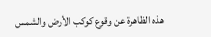هذه الظاهرة عن وقوع كوكب الأرض والشمس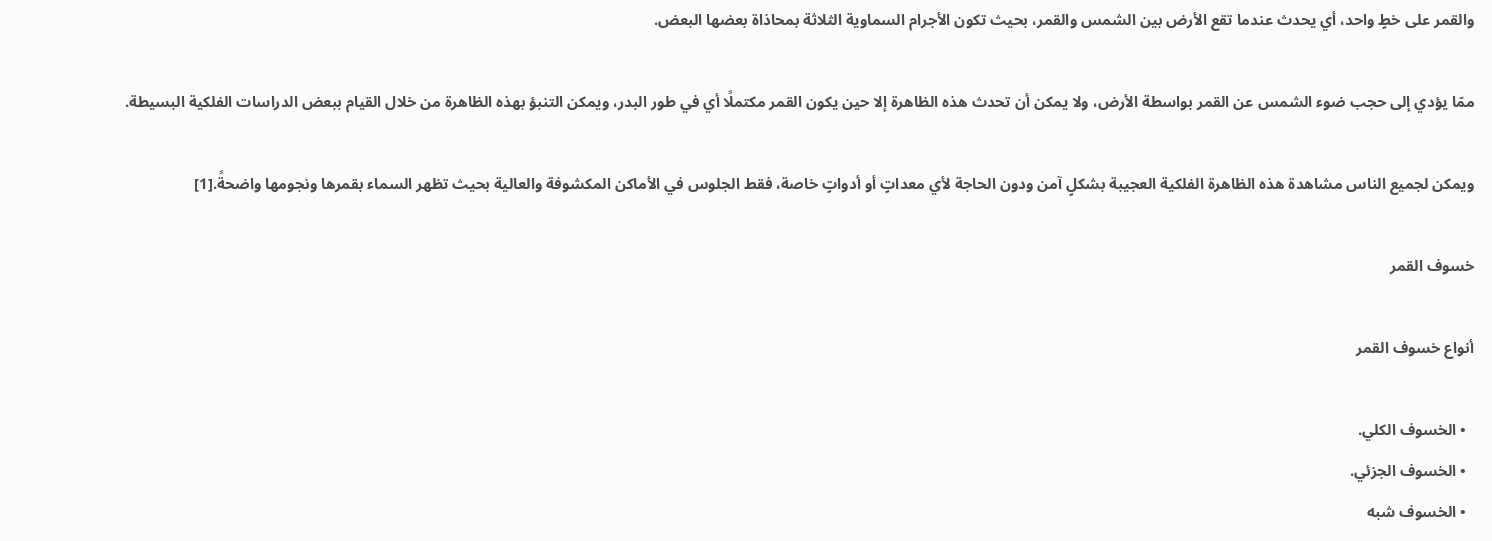والقمر على خطٍ واحد، أي يحدث عندما تقع الأرض بين الشمس والقمر، بحيث تكون الأجرام السماوية الثلاثة بمحاذاة بعضها البعض.

ممّا يؤدي إلى حجب ضوء الشمس عن القمر بواسطة الأرض، ولا يمكن أن تحدث هذه الظاهرة إلا حين يكون القمر مكتملًا أي في طور البدر، ويمكن التنبؤ بهذه الظاهرة من خلال القيام ببعض الدراسات الفلكية البسيطة.

ويمكن لجميع الناس مشاهدة هذه الظاهرة الفلكية العجيبة بشكلٍ آمن ودون الحاجة لأي معداتٍ أو أدواتٍ خاصة، فقط الجلوس في الأماكن المكشوفة والعالية بحيث تظهر السماء بقمرها ونجومها واضحةً.[1]

خسوف القمر

أنواع خسوف القمر

  • الخسوف الكلي.
  • الخسوف الجزئي.
  • الخسوف شبه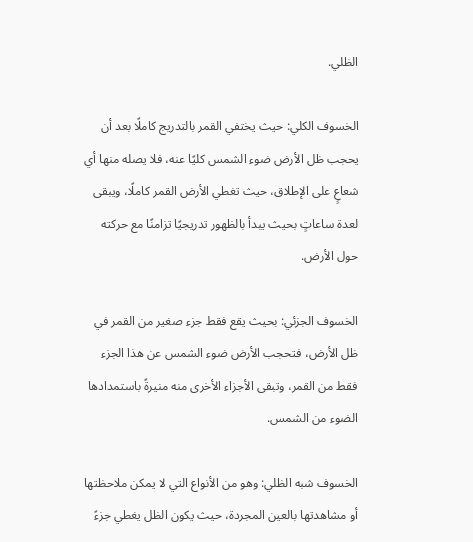الظلي.

الخسوف الكلي: حيث يختفي القمر بالتدريج كاملًا بعد أن يحجب ظل الأرض ضوء الشمس كليًا عنه، فلا يصله منها أي شعاعٍ على الإطلاق، حيث تغطي الأرض القمر كاملًا، ويبقى لعدة ساعاتٍ بحيث يبدأ بالظهور تدريجيًا تزامنًا مع حركته حول الأرض.

الخسوف الجزئي: بحيث يقع فقط جزء صغير من القمر في ظل الأرض، فتحجب الأرض ضوء الشمس عن هذا الجزء فقط من القمر، وتبقى الأجزاء الأخرى منه منيرةً باستمدادها الضوء من الشمس.

الخسوف شبه الظلي: وهو من الأنواع التي لا يمكن ملاحظتها أو مشاهدتها بالعين المجردة، حيث يكون الظل يغطي جزءً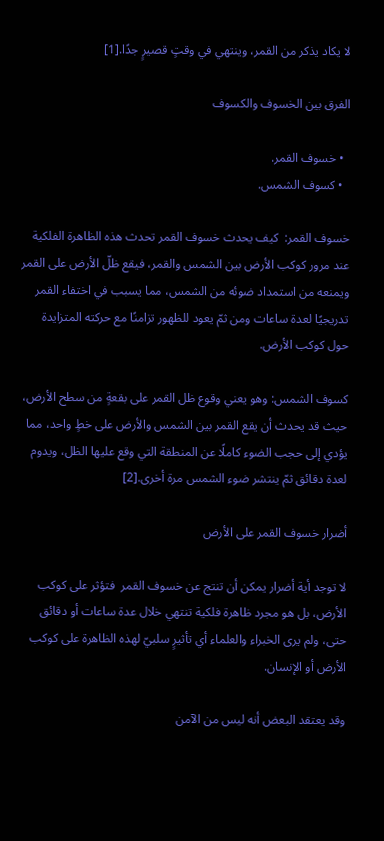لا يكاد يذكر من القمر، وينتهي في وقتٍ قصيرٍ جدًا.[1]

الفرق بين الخسوف والكسوف

  • خسوف القمر.
  • كسوف الشمس.

خسوف القمر:  كيف يحدث خسوف القمر تحدث هذه الظاهرة الفلكية عند مرور كوكب الأرض بين الشمس والقمر، فيقع ظلّ الأرض على القمر ويمنعه من استمداد ضوئه من الشمس، مما يسبب في اختفاء القمر تدريجيًا لعدة ساعات ومن ثمّ يعود للظهور تزامنًا مع حركته المتزايدة حول كوكب الأرض.

كسوف الشمس: وهو يعني وقوع ظل القمر على بقعةٍ من سطح الأرض، حيث قد يحدث أن يقع القمر بين الشمس والأرض على خطٍ واحد، مما يؤدي إلى حجب الضوء كاملًا عن المنطقة التي وقع عليها الظل، ويدوم لعدة دقائق ثمّ ينتشر ضوء الشمس مرة أخرى.[2]

أضرار خسوف القمر على الأرض

لا توجد أية أضرار يمكن أن تنتج عن خسوف القمر  فتؤثر على كوكب الأرض، بل هو مجرد ظاهرة فلكية تنتهي خلال عدة ساعات أو دقائق حتى، ولم يرى الخبراء والعلماء أي تأثيرٍ سلبيّ لهذه الظاهرة على كوكب الأرض أو الإنسان.

وقد يعتقد البعض أنه ليس من الآمن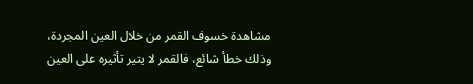مشاهدة خسوف القمر من خلال العين المجردة، وذلك خطأ شائع، فالقمر لا يتير تأثيره على العين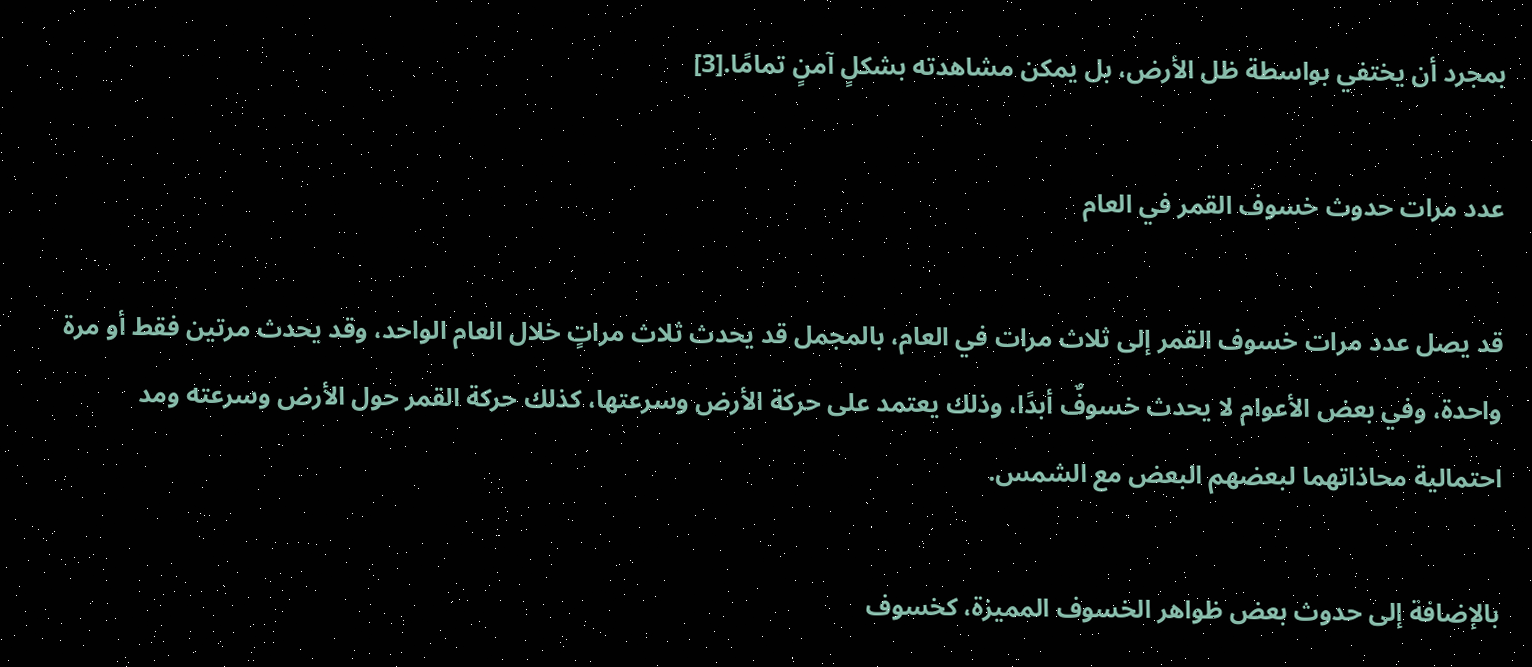بمجرد أن يختفي بواسطة ظل الأرض، بل يمكن مشاهدته بشكلٍ آمنٍ تمامًا.[3]

عدد مرات حدوث خسوف القمر في العام

قد يصل عدد مرات خسوف القمر إلى ثلاث مرات في العام، بالمجمل قد يحدث ثلاث مراتٍ خلال العام الواحد، وقد يحدث مرتين فقط أو مرة واحدة، وفي بعض الأعوام لا يحدث خسوفٌ أبدًا، وذلك يعتمد على حركة الأرض وسرعتها، كذلك حركة القمر حول الأرض وسرعته ومد احتمالية محاذاتهما لبعضهم البعض مع الشمس.

بالإضافة إلى حدوث بعض ظواهر الخسوف المميزة، كخسوف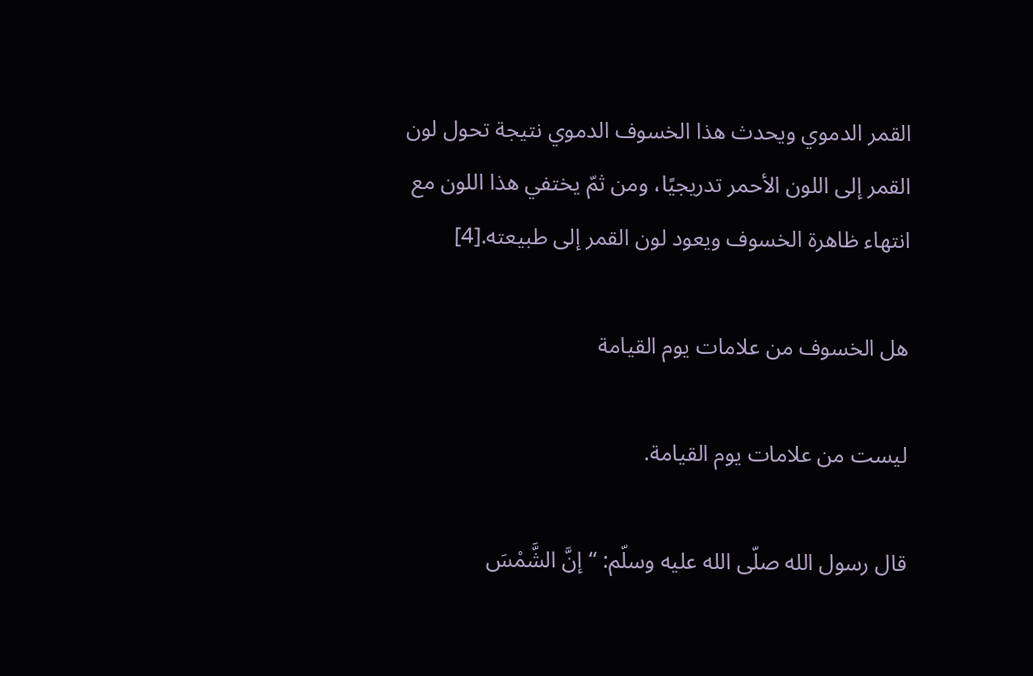القمر الدموي ويحدث هذا الخسوف الدموي نتيجة تحول لون القمر إلى اللون الأحمر تدريجيًا، ومن ثمّ يختفي هذا اللون مع انتهاء ظاهرة الخسوف ويعود لون القمر إلى طبيعته.[4]

هل الخسوف من علامات يوم القيامة

ليست من علامات يوم القيامة.

قال رسول الله صلّى الله عليه وسلّم: “إنَّ الشَّمْسَ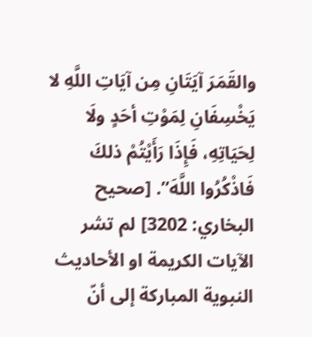والقَمَرَ آيَتَانِ مِن آيَاتِ اللَّهِ لا يَخْسِفَانِ لِمَوْتِ أحَدٍ ولَا لِحَيَاتِهِ، فَإِذَا رَأَيْتُمْ ذلكَ فَاذْكُرُوا اللَّهَ”. [صحيح البخاري: 3202] لم تشر الآيات الكريمة او الأحاديث النبوية المباركة إلى أنّ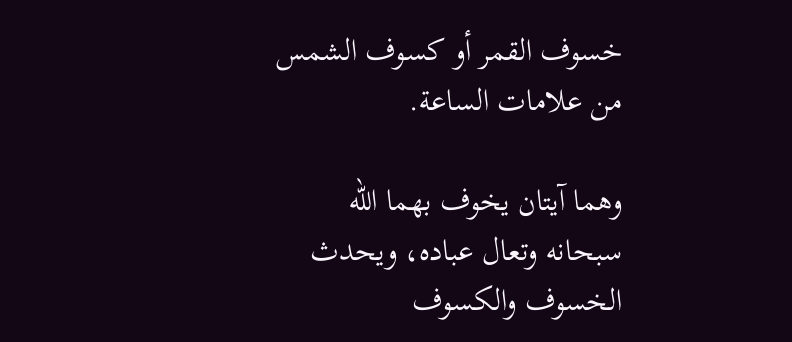خسوف القمر أو كسوف الشمس من علامات الساعة.

وهما آيتان يخوف بهما الله سبحانه وتعال عباده، ويحدث الخسوف والكسوف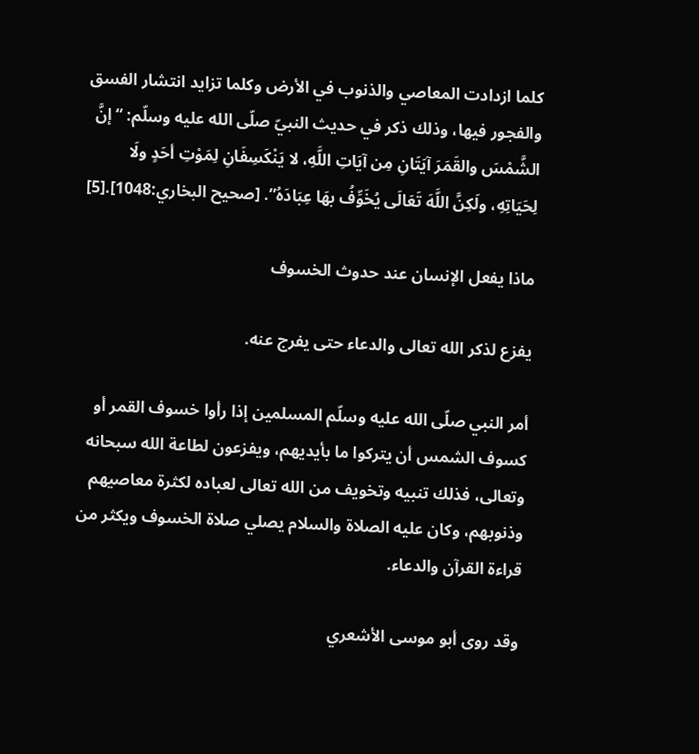كلما ازدادت المعاصي والذنوب في الأرض وكلما تزايد انتشار الفسق والفجور فيها، وذلك ذكر في حديث النبيّ صلّى الله عليه وسلّم: “إنَّ الشَّمْسَ والقَمَرَ آيَتَانِ مِن آيَاتِ اللَّهِ، لا يَنْكَسِفَانِ لِمَوْتِ أحَدٍ ولَا لِحَيَاتِهِ، ولَكِنَّ اللَّهَ تَعَالَى يُخَوِّفُ بهَا عِبَادَهُ”. [صحيح البخاري:1048].[5]

ماذا يفعل الإنسان عند حدوث الخسوف

يفزع لذكر الله تعالى والدعاء حتى يفرج عنه.

أمر النبي صلّى الله عليه وسلّم المسلمين إذا رأوا خسوف القمر أو كسوف الشمس أن يتركوا ما بأيديهم، ويفزعون لطاعة الله سبحانه وتعالى، فذلك تنبيه وتخويف من الله تعالى لعباده لكثرة معاصيهم وذنوبهم، وكان عليه الصلاة والسلام يصلي صلاة الخسوف ويكثر من قراءة القرآن والدعاء.

وقد روى أبو موسى الأشعري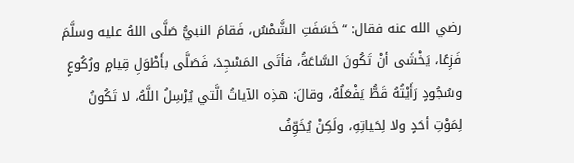رضي الله عنه فقال: “خَسَفَتِ الشَّمْسُ، فَقامَ النبيُّ صَلَّى اللهُ عليه وسلَّمَ فَزِعًا، يَخْشَى أنْ تَكُونَ السَّاعَةُ، فأتَى المَسْجِدَ، فَصَلَّى بأَطْوَلِ قِيامٍ ورُكُوعٍ وسُجُودٍ رَأَيْتُهُ قَطُّ يَفْعَلُهُ، وقالَ: هذِه الآياتُ الَّتي يُرْسِلُ اللَّهُ، لا تَكُونُ لِمَوْتِ أحَدٍ ولا لِحَياتِهِ، ولَكِنْ يُخَوِّفُ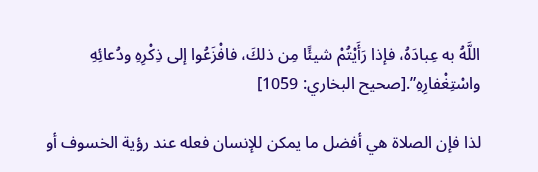اللَّهُ به عِبادَهُ، فإذا رَأَيْتُمْ شيئًا مِن ذلكَ، فافْزَعُوا إلى ذِكْرِهِ ودُعائِهِ واسْتِغْفارِهِ”.[صحيح البخاري: 1059]

لذا فإن الصلاة هي أفضل ما يمكن للإنسان فعله عند رؤية الخسوف أو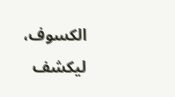الكسوف، ليكشف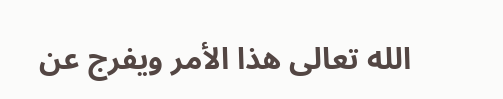الله تعالى هذا الأمر ويفرج عن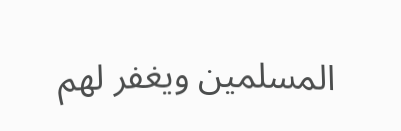المسلمين ويغفر لهم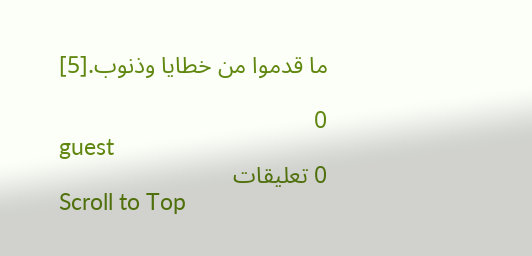ما قدموا من خطايا وذنوب.[5]

0
guest
0 تعليقات
Scroll to Top